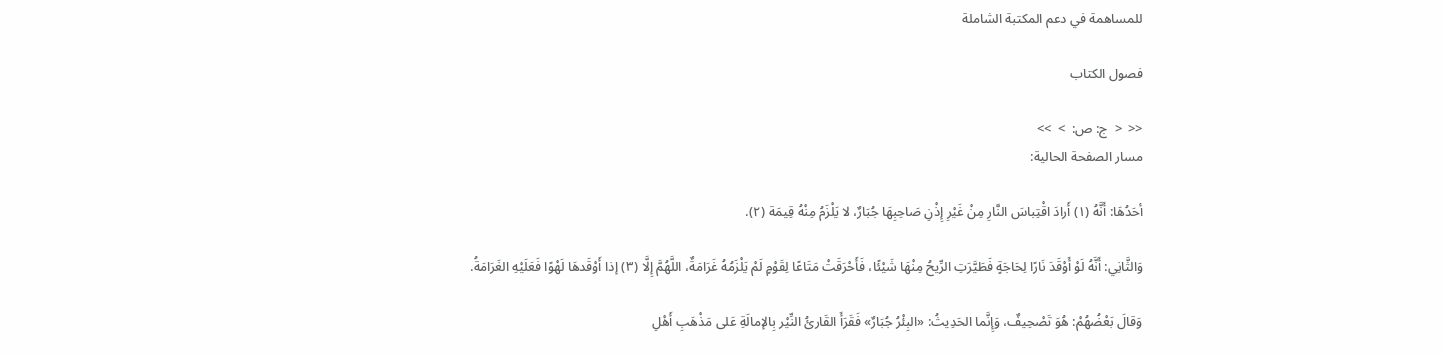للمساهمة في دعم المكتبة الشاملة

فصول الكتاب

<<  <  ج: ص:  >  >>
مسار الصفحة الحالية:

أحَدُهَا: أَنَّهُ (١) أَرادَ اقْتِباسَ النَّارِ مِنْ غَيْرِ إِذْنِ صَاحِبِهَا جُبَارٌ، لا يَلْزَمُ مِنْهُ قِيمَة (٢).

وَالثَّانِي: أَنَّهُ لَوْ أَوْقَدَ نَارًا لِحَاجَةٍ فَطَيَّرَتِ الرِّيحُ مِنْهَا شَيْئًا، فَأَحْرَقَتْ مَتَاعًا لِقَوْمٍ لَمْ يَلْزَمُهُ غَرَامَةٌ، اللَّهُمَّ إِلَّا (٣) إذا أَوْقَدهَا لَهْوًا فَعَلَيْهِ الغَرَامَةُ.

وَقالَ بَعْضُهُمْ: هُوَ تَصْحِيفٌ، وَإِنَّما الحَدِيثُ: «البِئْرُ جُبَارٌ» فَقَرَأَ القَارئُ النِّيْر بِالإمالَةِ عَلى مَذْهَبِ أَهْلِ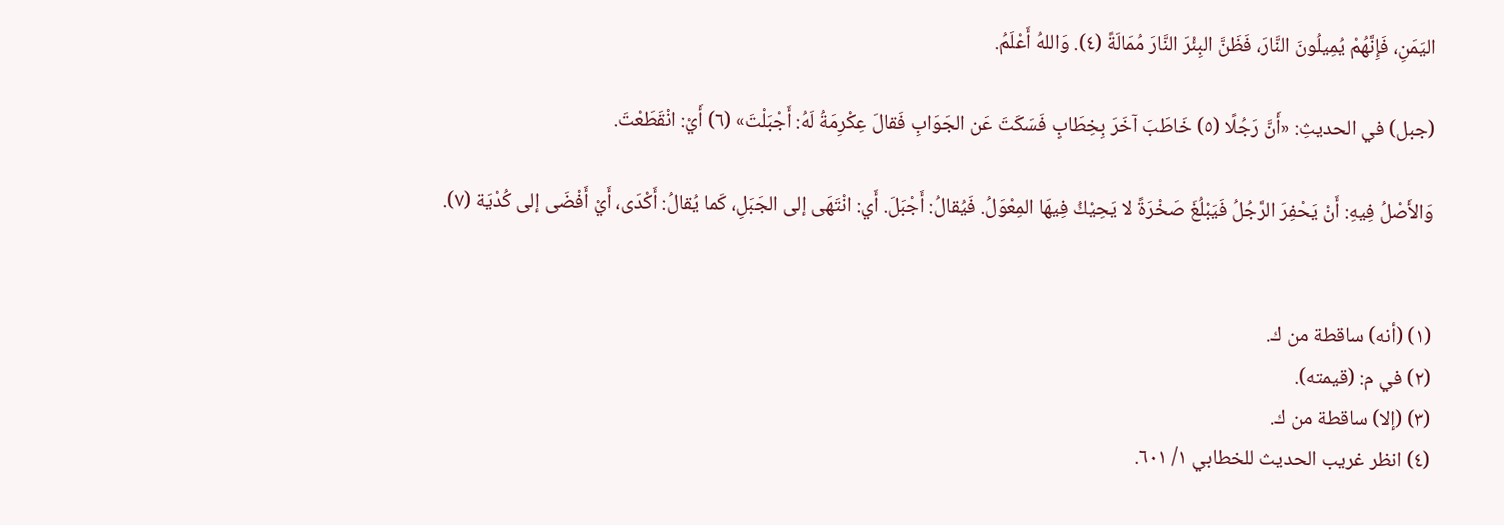اليَمَنِ، فَإِنَّهُمْ يُمِيلُونَ النَّارَ، فَظَنَّ البِئْرَ النَّارَ مُمَالَةً (٤). وَاللهُ أَعْلَمُ.

(جبل) في الحديثِ: «أَنَّ رَجُلًا (٥) خَاطَبَ آخَرَ بِخِطَابٍ فَسَكَتَ عَن الجَوَابِ فَقالَ عِكْرِمَةُ لَهُ: أَجْبَلْتَ» (٦) أَيْ: انْقَطَعْتَ.

وَالأَصْلُ فِيهِ: أَنْ يَحْفِرَ الرَّجُلُ فَيَبْلُغَ صَخْرَةً لا يَحِيْكُ فِيهَا المِعْوَلُ. فَيُقالُ: أَجْبَلَ. أَي: انْتَهَى إلى الجَبَلِ، كَما يُقالُ: أَكْدَى، أَيْ أَفْضَى إلى كُدْيَة (٧).


(١) (أنه) ساقطة من ك.
(٢) في م: (قيمته).
(٣) (إلا) ساقطة من ك.
(٤) انظر غريب الحديث للخطابي ١/ ٦٠١.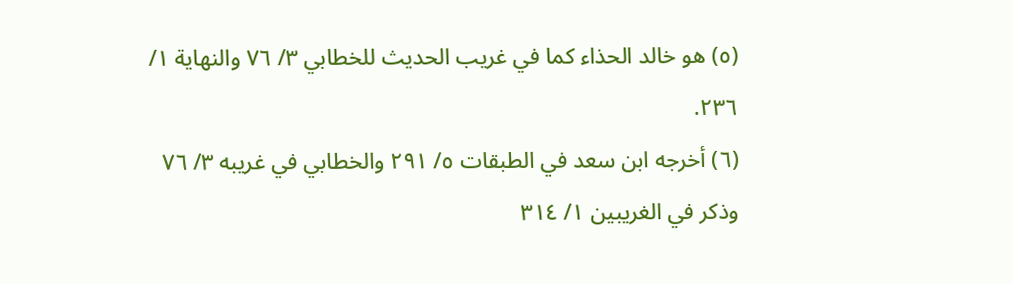(٥) هو خالد الحذاء كما في غريب الحديث للخطابي ٣/ ٧٦ والنهاية ١/ ٢٣٦.
(٦) أخرجه ابن سعد في الطبقات ٥/ ٢٩١ والخطابي في غريبه ٣/ ٧٦ وذكر في الغريبين ١/ ٣١٤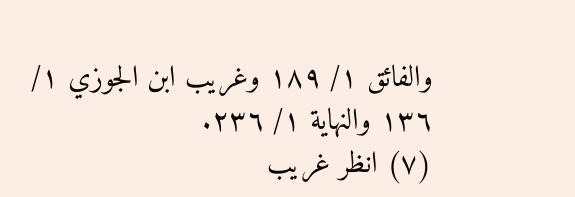والفائق ١/ ١٨٩ وغريب ابن الجوزي ١/ ١٣٦ والنهاية ١/ ٢٣٦.
(٧) انظر غريب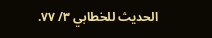الحديث للخطابي ٣/ ٧٧.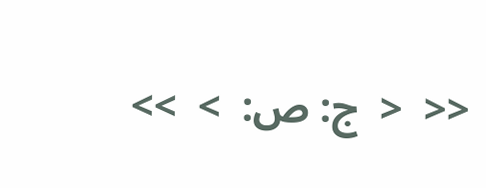<<  <  ج: ص:  >  >>